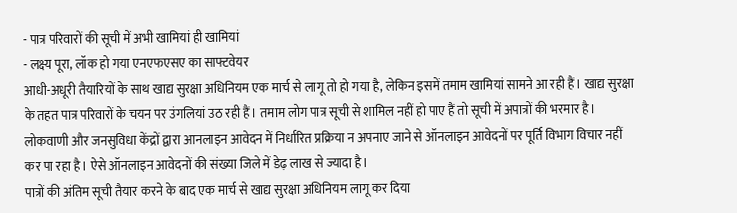- पात्र परिवारों की सूची में अभी खामियां ही खामियां
- लक्ष्य पूरा, लॉक हो गया एनएफएसए का साफ्टवेयर
आधी-अधूरी तैयारियों के साथ खाद्य सुरक्षा अधिनियम एक मार्च से लागू तो हो गया है, लेकिन इसमें तमाम खामियां सामने आ रही हैं। खाद्य सुरक्षा के तहत पात्र परिवारों के चयन पर उंगलियां उठ रही हैं। तमाम लोग पात्र सूची से शामिल नहीं हो पाए हैं तो सूची में अपात्रों की भरमार है। लोकवाणी और जनसुविधा केंद्रों द्वारा आनलाइन आवेदन में निर्धारित प्रक्रिया न अपनाए जाने से ऑनलाइन आवेदनों पर पूर्ति विभाग विचार नहीं कर पा रहा है। ऐसे ऑनलाइन आवेदनों की संख्या जिले में डेढ़ लाख से ज्यादा है।
पात्रों की अंतिम सूची तैयार करने के बाद एक मार्च से खाद्य सुरक्षा अधिनियम लागू कर दिया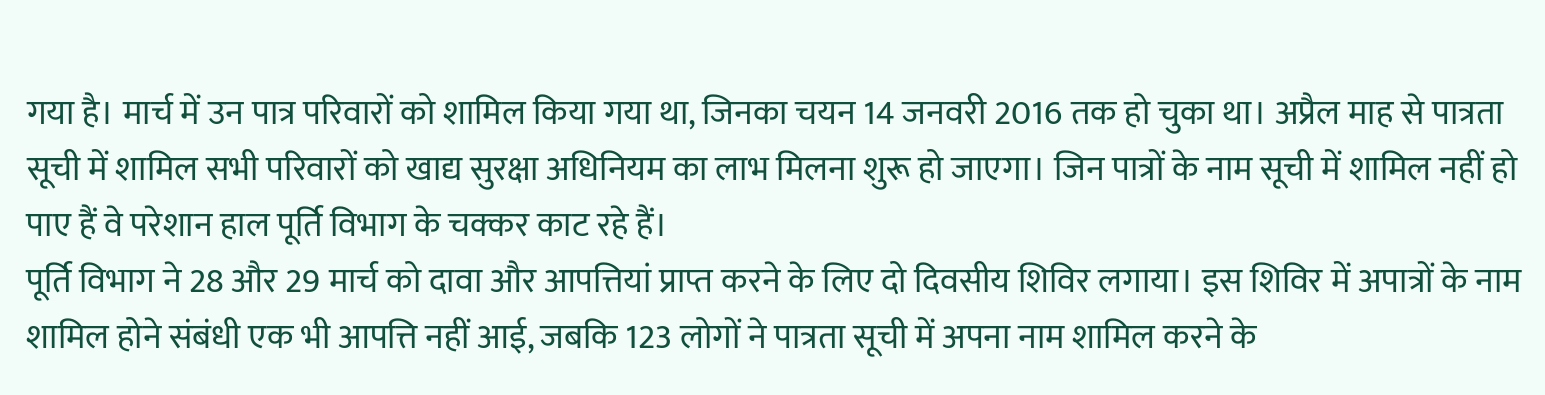गया है। मार्च में उन पात्र परिवारों को शामिल किया गया था, जिनका चयन 14 जनवरी 2016 तक हो चुका था। अप्रैल माह से पात्रता सूची में शामिल सभी परिवारों को खाद्य सुरक्षा अधिनियम का लाभ मिलना शुरू हो जाएगा। जिन पात्रों के नाम सूची में शामिल नहीं हो पाए हैं वे परेशान हाल पूर्ति विभाग के चक्कर काट रहे हैं।
पूर्ति विभाग ने 28 और 29 मार्च को दावा और आपत्तियां प्राप्त करने के लिए दो दिवसीय शिविर लगाया। इस शिविर में अपात्रों के नाम शामिल होने संबंधी एक भी आपत्ति नहीं आई, जबकि 123 लोगों ने पात्रता सूची में अपना नाम शामिल करने के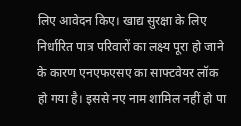लिए आवेदन किए। खाद्य सुरक्षा के लिए निर्धारित पात्र परिवारों का लक्ष्य पूरा हो जाने के कारण एनएफएसए का साफ्टवेयर लॉक हो गया है। इससे नए नाम शामिल नहीं हो पा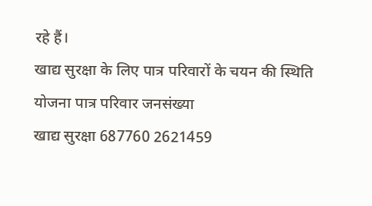रहे हैं।
खाद्य सुरक्षा के लिए पात्र परिवारों के चयन की स्थिति
योजना पात्र परिवार जनसंख्या
खाद्य सुरक्षा 687760 2621459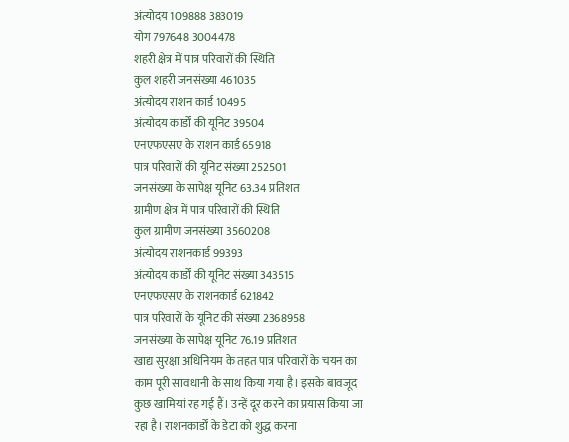अंत्योदय 109888 383019
योग 797648 3004478
शहरी क्षेत्र में पात्र परिवारों की स्थिति
कुल शहरी जनसंख्या 461035
अंत्योदय राशन कार्ड 10495
अंत्योदय कार्डों की यूनिट 39504
एनएफएसए के राशन कार्ड 65918
पात्र परिवारों की यूनिट संख्या 252501
जनसंख्या के सापेक्ष यूनिट 63.34 प्रतिशत
ग्रामीण क्षेत्र में पात्र परिवारों की स्थिति
कुल ग्रामीण जनसंख्या 3560208
अंत्योदय राशनकार्ड 99393
अंत्योदय कार्डों की यूनिट संख्या 343515
एनएफएसए के राशनकार्ड 621842
पात्र परिवारों के यूनिट की संख्या 2368958
जनसंख्या के सापेक्ष यूनिट 76.19 प्रतिशत
खाद्य सुरक्षा अधिनियम के तहत पात्र परिवारों के चयन का काम पूरी सावधानी के साथ किया गया है। इसके बावजूद कुछ खामियां रह गई हैं। उन्हें दूर करने का प्रयास किया जा रहा है। राशनकार्डों के डेटा को शुद्ध करना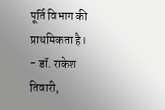पूर्ति विभाग की प्राथमिकता है।
- डॉ. राकेश तिवारी,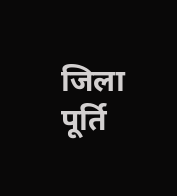जिला पूर्ति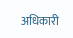अधिकारी